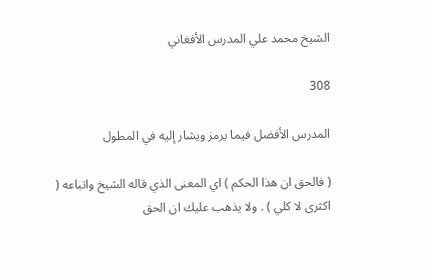الشيخ محمد علي المدرس الأفغاني

308

المدرس الأفضل فيما يرمز ويشار إليه في المطول

( فالحق ان هذا الحكم ) اي المعنى الذي قاله الشيخ واتباعه ( اكثرى لا كلي ) . ولا يذهب عليك ان الحق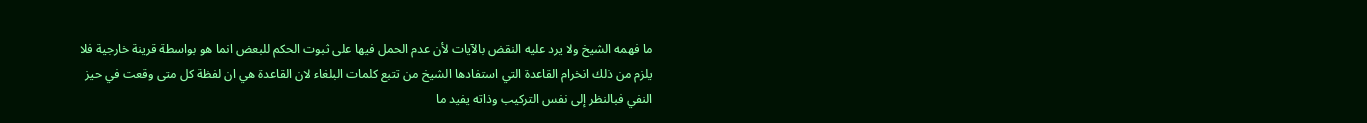ما فهمه الشيخ ولا يرد عليه النقض بالآيات لأن عدم الحمل فيها على ثبوت الحكم للبعض انما هو بواسطة قرينة خارجية فلا يلزم من ذلك انخرام القاعدة التي استفادها الشيخ من تتبع كلمات البلغاء لان القاعدة هي ان لفظة كل متى وقعت في حيز النفي فبالنظر إلى نفس التركيب وذاته يفيد ما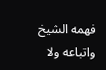فهمه الشيخ واتباعه ولا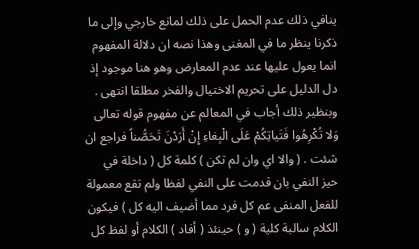ينافي ذلك عدم الحمل على ذلك لمانع خارجي وإلى ما ذكرنا ينظر ما في المغنى وهذا نصه ان دلالة المفهوم انما يعول عليها عند عدم المعارض وهو هنا موجود إذ دل الدليل على تحريم الاختيال والفخر مطلقا انتهى . وبنظير ذلك أجاب في المعالم عن مفهوم قوله تعالى وَلا تُكْرِهُوا فَتَياتِكُمْ عَلَى الْبِغاءِ إِنْ أَرَدْنَ تَحَصُّناً فراجع ان شئت . ( والا اي وان لم تكن ) كلمة كل ( داخلة في حيز النفي بان قدمت على النفي لفظا ولم تقع معمولة للفعل المنفى عم كل فرد مما أضيف اليه كل ) فيكون الكلام سالبة كلية ( و ) حينئذ ( أفاد ) الكلام أو لفظ كل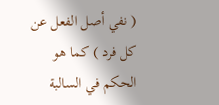( نفي أصل الفعل عن كل فرد ) كما هو الحكم في السالبة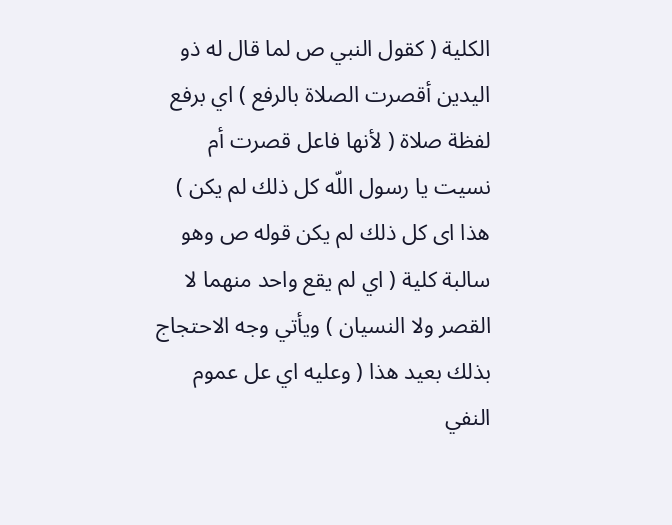الكلية ( كقول النبي ص لما قال له ذو اليدين أقصرت الصلاة بالرفع ) اي برفع لفظة صلاة ( لأنها فاعل قصرت أم نسيت يا رسول اللّه كل ذلك لم يكن ) هذا اى كل ذلك لم يكن قوله ص وهو سالبة كلية ( اي لم يقع واحد منهما لا القصر ولا النسيان ) ويأتي وجه الاحتجاج بذلك بعيد هذا ( وعليه اي عل عموم النفي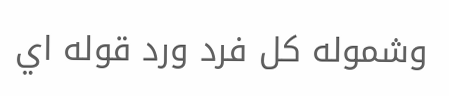وشموله كل فرد ورد قوله اي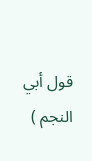قول أبي النجم )